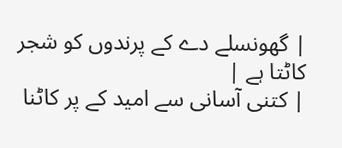| گھونسلے دے کے پرندوں کو شجر کاٹتا ہے |
| کتنی آسانی سے امید کے پر کاٹنا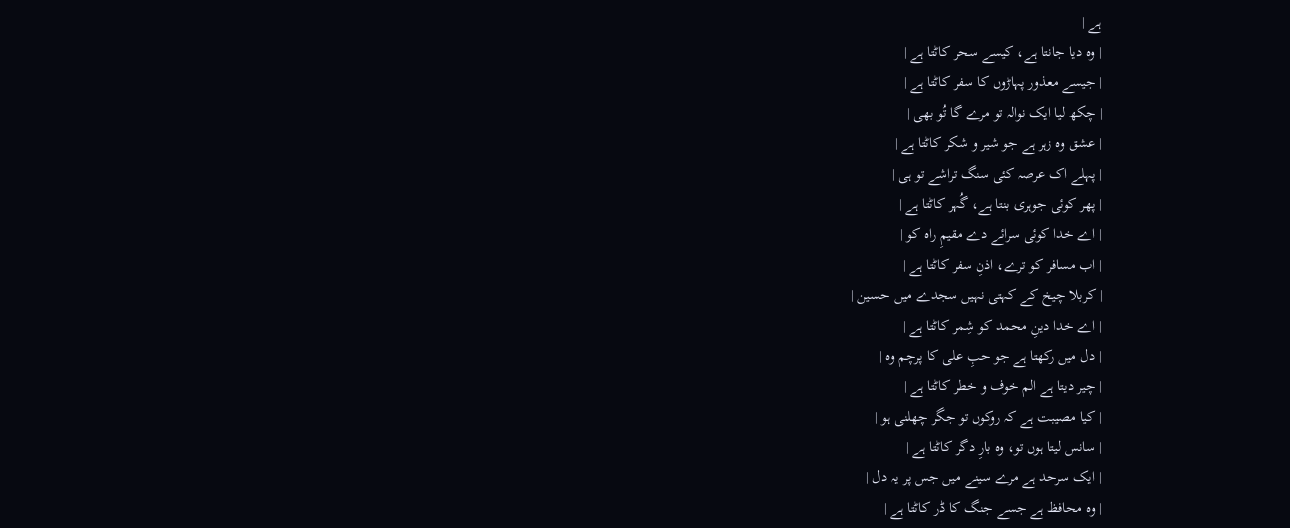ہے |
| وہ دیا جانتا ہے، کیسے سحر کاٹتا ہے |
| جیسے معذور پہاڑوں کا سفر کاٹتا ہے |
| چکھ لیا ایک نوالہ تو مرے گا تُو بھی |
| عشق وہ زہر ہے جو شیر و شکر کاٹتا ہے |
| پہلے اک عرصہ کئی سنگ تراشے تو ہی |
| پھر کوئی جوہری بنتا ہے، گُہر کاٹتا ہے |
| اے خدا کوئی سرائے دے مقیمِ راہ کو |
| اب مسافر کو ترے، اذنِ سفر کاٹتا ہے |
| کربلا چیخ کے کہتی نہیں سجدے میں حسین |
| اے خدا دینِ محمد کو شِمر کاٹتا ہے |
| دل میں رکھتا ہے جو حبِ علی کا پرچم وہ |
| چیر دیتا ہے الم خوف و خطر کاٹتا ہے |
| کیا مصیبت ہے کہ روکوں تو جگر چھلنی ہو |
| سانس لیتا ہوں تو، وہ بارِ دگر کاٹتا ہے |
| ایک سرحد ہے مرے سینے میں جس پر یہ دل |
| وہ محافظ ہے جسے جنگ کا ڈر کاٹتا ہے |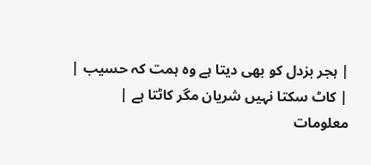| ہجر بزدل کو بھی دیتا ہے وہ ہمت کہ حسیب |
| کاٹ سکتا نہیں شریان مگر کاٹتا ہے |
معلومات